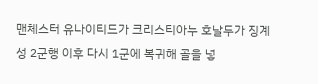맨체스터 유나이티드가 크리스티아누 호날두가 징계성 2군행 이후 다시 1군에 복귀해 골을 넣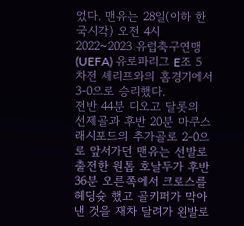었다. 맨유는 28일(이하 한국시각) 오전 4시 2022~2023 유럽축구연맹(UEFA) 유로파리그 E조 5차전 셰리프와의 홈경기에서 3-0으로 승리했다.
전반 44분 디오고 달롯의 선제골과 후반 20분 마쿠스 래시포드의 추가골로 2-0으로 앞서가던 맨유는 선발로 출전한 원톱 호날두가 후반 36분 오른쪽에서 크로스를 헤딩슛 했고 골키퍼가 막아낸 것을 재차 달려가 왼발로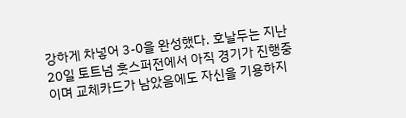강하게 차넣어 3-0을 완성했다. 호날두는 지난 20일 토트넘 훗스퍼전에서 아직 경기가 진행중이며 교체카드가 남았음에도 자신을 기용하지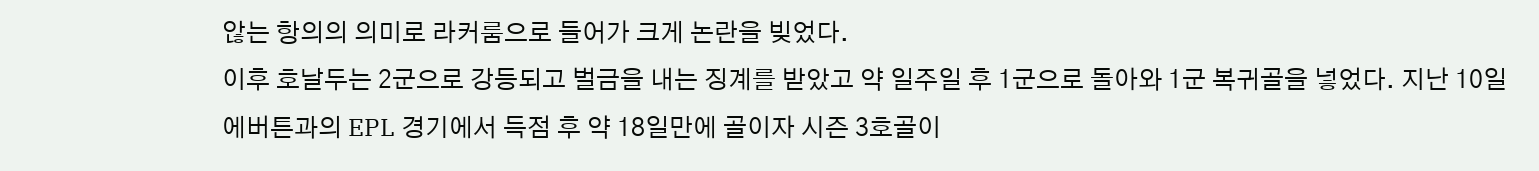않는 항의의 의미로 라커룸으로 들어가 크게 논란을 빚었다.
이후 호날두는 2군으로 강등되고 벌금을 내는 징계를 받았고 약 일주일 후 1군으로 돌아와 1군 복귀골을 넣었다. 지난 10일 에버튼과의 EPL 경기에서 득점 후 약 18일만에 골이자 시즌 3호골이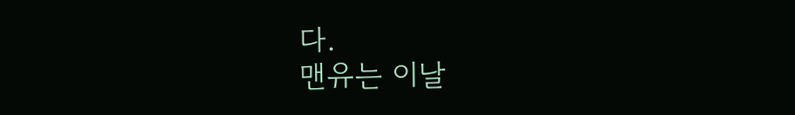다.
맨유는 이날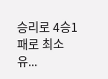승리로 4승1패로 최소 유...